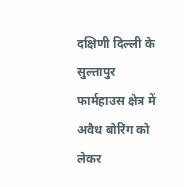दक्षिणी दिल्ली के सुल्तापुर फार्महाउस क्षेत्र में अवैध बोरिंग को लेकर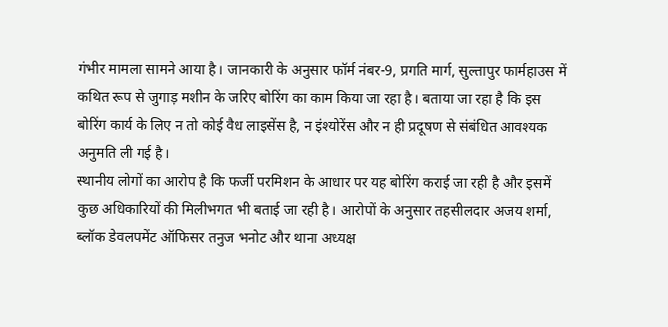गंभीर मामला सामने आया है। जानकारी के अनुसार फॉर्म नंबर-9, प्रगति मार्ग, सुल्तापुर फार्महाउस में कथित रूप से जुगाड़ मशीन के जरिए बोरिंग का काम किया जा रहा है। बताया जा रहा है कि इस बोरिंग कार्य के लिए न तो कोई वैध लाइसेंस है, न इंश्योरेंस और न ही प्रदूषण से संबंधित आवश्यक अनुमति ली गई है।
स्थानीय लोगों का आरोप है कि फर्जी परमिशन के आधार पर यह बोरिंग कराई जा रही है और इसमें कुछ अधिकारियों की मिलीभगत भी बताई जा रही है। आरोपों के अनुसार तहसीलदार अजय शर्मा, ब्लॉक डेवलपमेंट ऑफिसर तनुज भनोट और थाना अध्यक्ष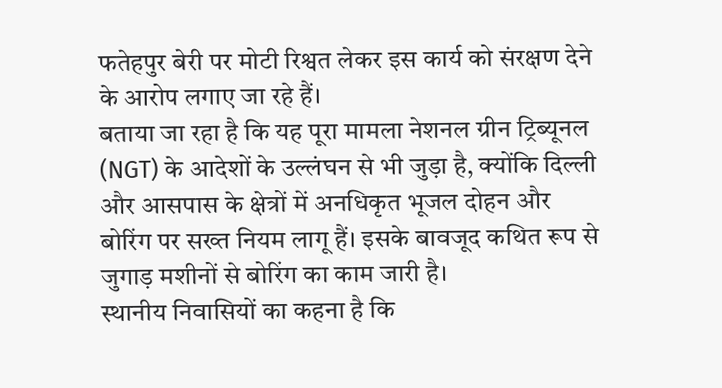फतेहपुर बेरी पर मोटी रिश्वत लेकर इस कार्य को संरक्षण देने के आरोप लगाए जा रहे हैं।
बताया जा रहा है कि यह पूरा मामला नेशनल ग्रीन ट्रिब्यूनल (NGT) के आदेशों के उल्लंघन से भी जुड़ा है, क्योंकि दिल्ली और आसपास के क्षेत्रों में अनधिकृत भूजल दोहन और बोरिंग पर सख्त नियम लागू हैं। इसके बावजूद कथित रूप से जुगाड़ मशीनों से बोरिंग का काम जारी है।
स्थानीय निवासियों का कहना है कि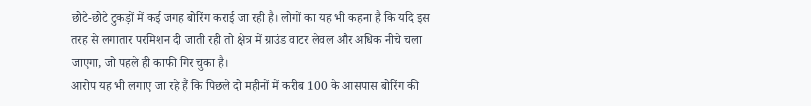छोटे-छोटे टुकड़ों में कई जगह बोरिंग कराई जा रही है। लोगों का यह भी कहना है कि यदि इस तरह से लगातार परमिशन दी जाती रही तो क्षेत्र में ग्राउंड वाटर लेवल और अधिक नीचे चला जाएगा, जो पहले ही काफी गिर चुका है।
आरोप यह भी लगाए जा रहे हैं कि पिछले दो महीनों में करीब 100 के आसपास बोरिंग की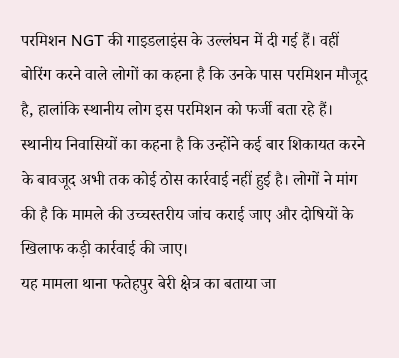परमिशन NGT की गाइडलाइंस के उल्लंघन में दी गई हैं। वहीं बोरिंग करने वाले लोगों का कहना है कि उनके पास परमिशन मौजूद है, हालांकि स्थानीय लोग इस परमिशन को फर्जी बता रहे हैं।
स्थानीय निवासियों का कहना है कि उन्होंने कई बार शिकायत करने के बावजूद अभी तक कोई ठोस कार्रवाई नहीं हुई है। लोगों ने मांग की है कि मामले की उच्चस्तरीय जांच कराई जाए और दोषियों के खिलाफ कड़ी कार्रवाई की जाए।
यह मामला थाना फतेहपुर बेरी क्षेत्र का बताया जा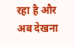रहा है और अब देखना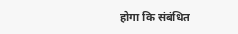होगा कि संबंधित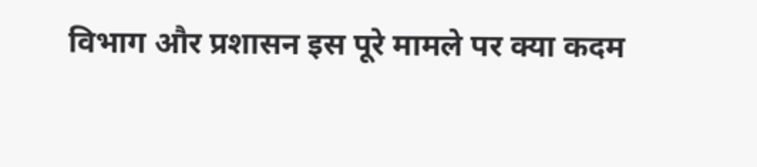विभाग और प्रशासन इस पूरे मामले पर क्या कदम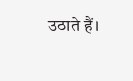उठाते हैं।